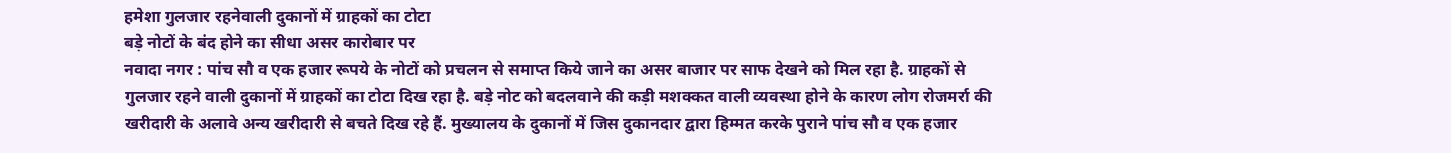हमेशा गुलजार रहनेवाली दुकानों में ग्राहकों का टोटा
बड़े नोटों के बंद होने का सीधा असर कारोबार पर
नवादा नगर : पांच सौ व एक हजार रूपये के नोटों को प्रचलन से समाप्त किये जाने का असर बाजार पर साफ देखने को मिल रहा है. ग्राहकों से गुलजार रहने वाली दुकानों में ग्राहकों का टोटा दिख रहा है. बड़े नोट को बदलवाने की कड़ी मशक्कत वाली व्यवस्था होने के कारण लोग रोजमर्रा की खरीदारी के अलावे अन्य खरीदारी से बचते दिख रहे हैं. मुख्यालय के दुकानों में जिस दुकानदार द्वारा हिम्मत करके पुराने पांच सौ व एक हजार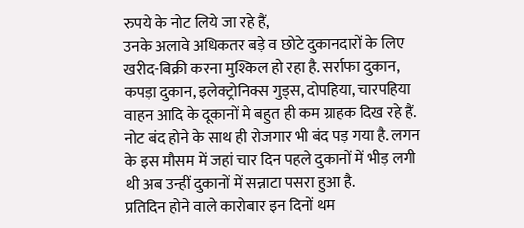रुपये के नोट लिये जा रहे हैं,
उनके अलावे अधिकतर बड़े व छोटे दुकानदारों के लिए खरीद-बिक्री करना मुश्किल हो रहा है. सर्राफा दुकान, कपड़ा दुकान, इलेक्ट्रोनिक्स गुड्स, दोपहिया, चारपहिया वाहन आदि के दूकानों मे बहुत ही कम ग्राहक दिख रहे हैं. नोट बंद होने के साथ ही रोजगार भी बंद पड़ गया है. लगन के इस मौसम में जहां चार दिन पहले दुकानों में भीड़ लगी थी अब उन्हीं दुकानों में सन्नाटा पसरा हुआ है.
प्रतिदिन होने वाले कारोबार इन दिनों थम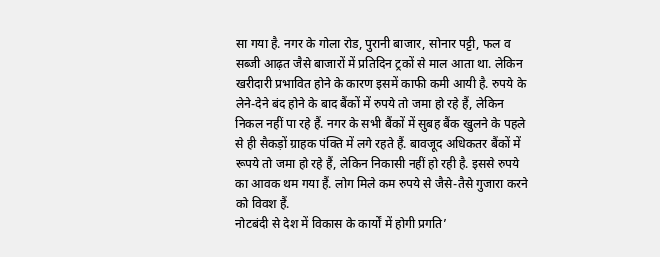सा गया है. नगर के गोला रोड, पुरानी बाजार, सोनार पट्टी, फल व सब्जी आढ़त जैसे बाजारों में प्रतिदिन ट्रकों से माल आता था. लेकिन खरीदारी प्रभावित होने के कारण इसमें काफी कमी आयी है. रुपये के लेने-देने बंद होने के बाद बैंकों में रुपये तो जमा हो रहे हैं, लेकिन निकल नहीं पा रहे हैं. नगर के सभी बैंकों में सुबह बैंक खुलने के पहले से ही सैकड़ों ग्राहक पंक्ति में लगे रहते हैं. बावजूद अधिकतर बैंकों में रूपये तो जमा हो रहे हैं, लेकिन निकासी नहीं हो रही है. इससे रुपये का आवक थम गया हैं. लोग मिले कम रुपये से जैसे-तैसे गुजारा करने को विवश हैं.
नोटबंदी से देश में विकास के कार्यों में होगी प्रगति’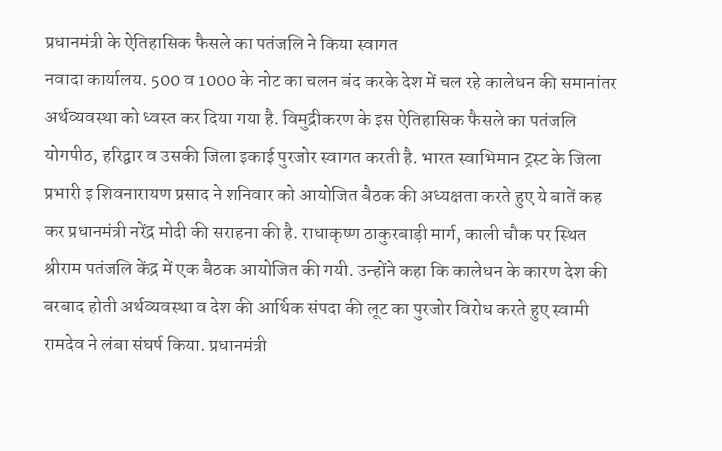प्रधानमंत्री के ऐतिहासिक फैसले का पतंजलि ने किया स्वागत
नवादा कार्यालय. 500 व 1000 के नोट का चलन बंद करके देश में चल रहे कालेधन की समानांतर अर्थव्यवस्था को ध्वस्त कर दिया गया है. विमुद्रीकरण के इस ऐतिहासिक फैसले का पतंजलि योगपीठ, हरिद्वार व उसकी जिला इकाई पुरजोर स्वागत करती है. भारत स्वाभिमान ट्रस्ट के जिला प्रभारी इ शिवनारायण प्रसाद ने शनिवार को आयोजित बैठक की अध्यक्षता करते हुए ये बातें कह कर प्रधानमंत्री नरेंद्र मोदी की सराहना की है. राधाकृष्ण ठाकुरबाड़ी मार्ग, काली चौक पर स्थित श्रीराम पतंजलि केंद्र में एक बैठक आयोजित की गयी. उन्होंने कहा कि कालेधन के कारण देश की बरबाद होती अर्थव्यवस्था व देश की आर्थिक संपदा की लूट का पुरजोर विरोध करते हुए स्वामी रामदेव ने लंबा संघर्ष किया. प्रधानमंत्री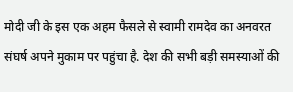मोदी जी के इस एक अहम फैसले से स्वामी रामदेव का अनवरत संघर्ष अपने मुकाम पर पहुंचा है. देश की सभी बड़ी समस्याओं की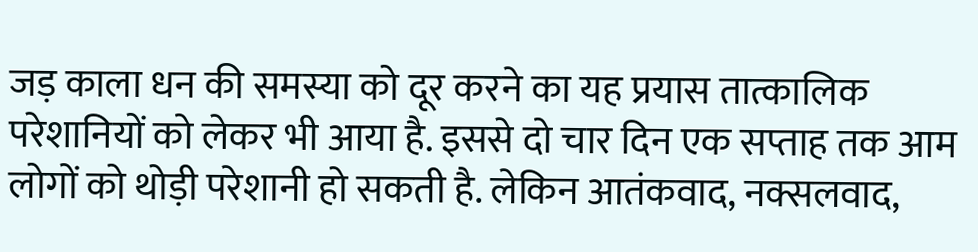जड़ काला धन की समस्या को दूर करने का यह प्रयास तात्कालिक परेशानियों को लेकर भी आया है. इससे दो चार दिन एक सप्ताह तक आम लोगों को थोड़ी परेशानी हो सकती है. लेकिन आतंकवाद, नक्सलवाद,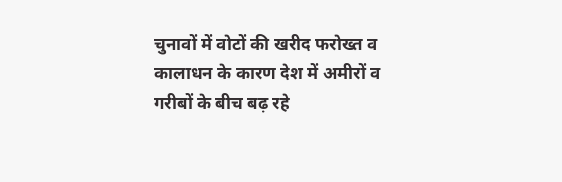चुनावों में वोटों की खरीद फरोख्त व कालाधन के कारण देश में अमीरों व गरीबों के बीच बढ़ रहे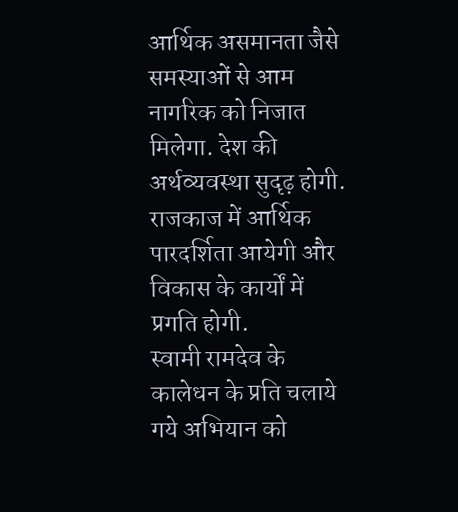आर्थिक असमानता जैसे समस्याओं से आम नागरिक को निजात मिलेगा. देश की अर्थव्यवस्था सुदृढ़ होगी. राजकाज में आर्थिक पारदर्शिता आयेगी और विकास के कार्यों में प्रगति होगी.
स्वामी रामदेव के कालेधन के प्रति चलाये गये अभियान को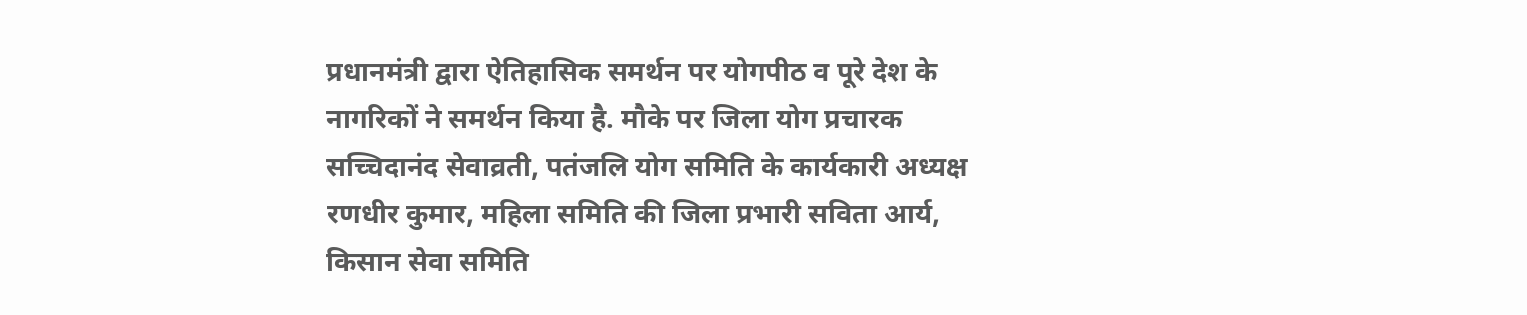प्रधानमंत्री द्वारा ऐतिहासिक समर्थन पर योगपीठ व पूरे देश के नागरिकों ने समर्थन किया है. मौके पर जिला योग प्रचारक सच्चिदानंद सेवाव्रती, पतंजलि योग समिति के कार्यकारी अध्यक्ष रणधीर कुमार, महिला समिति की जिला प्रभारी सविता आर्य, किसान सेवा समिति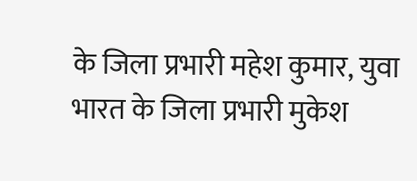के जिला प्रभारी महेश कुमार, युवा भारत के जिला प्रभारी मुकेश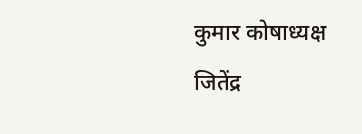कुमार कोषाध्यक्ष जितेंद्र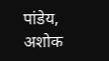पांडेय, अशोक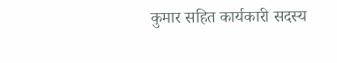कुमार सहित कार्यकारी सदस्य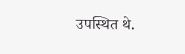उपस्थित थे.